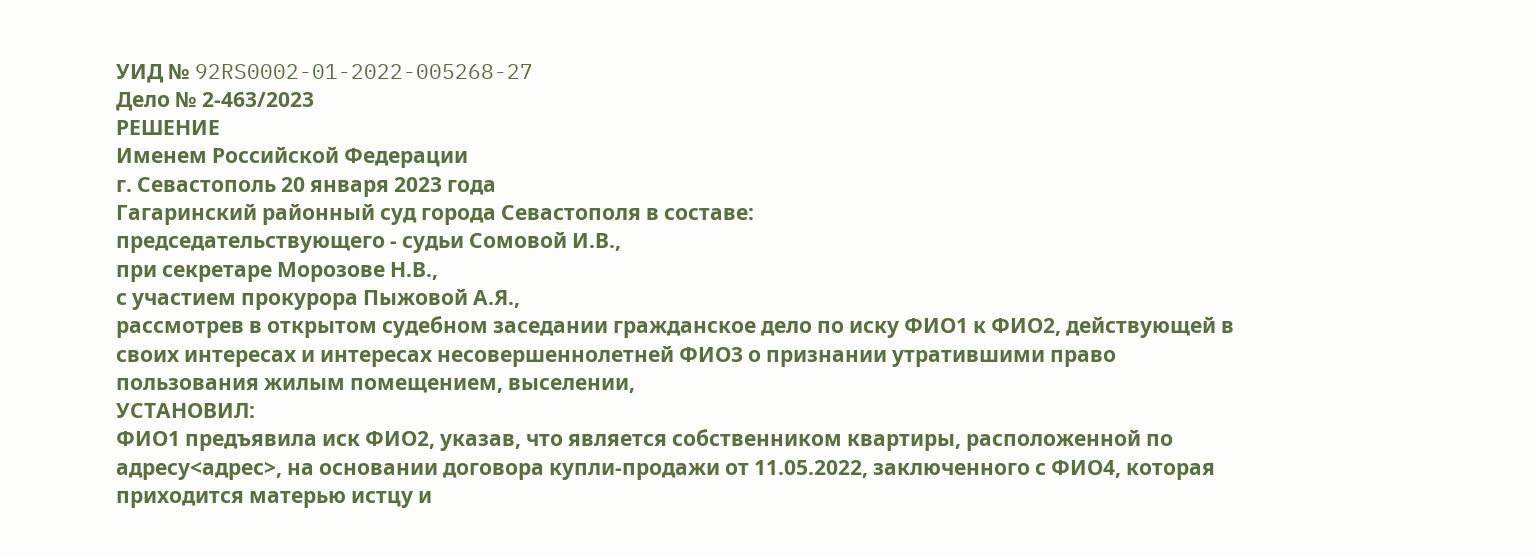УИД № 92RS0002-01-2022-005268-27
Дело № 2-463/2023
РЕШЕНИЕ
Именем Российской Федерации
г. Севастополь 20 января 2023 года
Гагаринский районный суд города Севастополя в составе:
председательствующего - судьи Сомовой И.В.,
при секретаре Морозове Н.В.,
с участием прокурора Пыжовой А.Я.,
рассмотрев в открытом судебном заседании гражданское дело по иску ФИО1 к ФИО2, действующей в своих интересах и интересах несовершеннолетней ФИО3 о признании утратившими право пользования жилым помещением, выселении,
УСТАНОВИЛ:
ФИО1 предъявила иск ФИО2, указав, что является собственником квартиры, расположенной по адресу<адрес>, на основании договора купли-продажи от 11.05.2022, заключенного с ФИО4, которая приходится матерью истцу и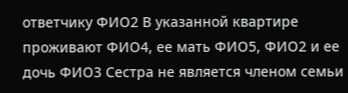ответчику ФИО2 В указанной квартире проживают ФИО4, ее мать ФИО5, ФИО2 и ее дочь ФИО3 Сестра не является членом семьи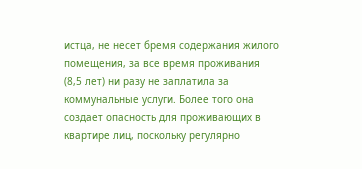истца, не несет бремя содержания жилого помещения, за все время проживания (8,5 лет) ни разу не заплатила за коммунальные услуги. Более того она создает опасность для проживающих в квартире лиц, поскольку регулярно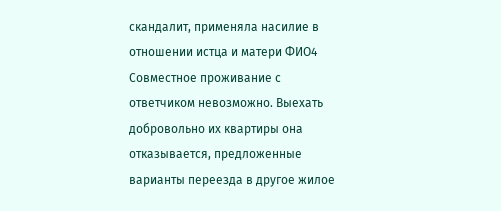скандалит, применяла насилие в отношении истца и матери ФИО4 Совместное проживание с ответчиком невозможно. Выехать добровольно их квартиры она отказывается, предложенные варианты переезда в другое жилое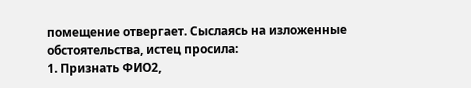помещение отвергает. Сыслаясь на изложенные обстоятельства, истец просила:
1. Признать ФИО2,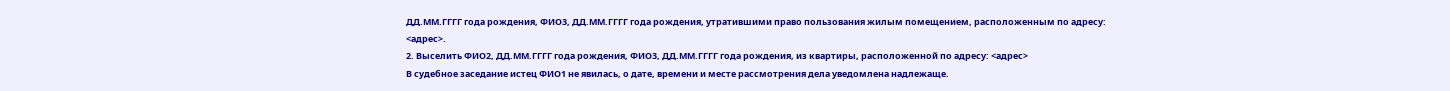ДД.ММ.ГГГГ года рождения, ФИО3, ДД.ММ.ГГГГ года рождения, утратившими право пользования жилым помещением, расположенным по адресу: <адрес>.
2. Выселить ФИО2, ДД.ММ.ГГГГ года рождения, ФИО3, ДД.ММ.ГГГГ года рождения, из квартиры, расположенной по адресу: <адрес>
В судебное заседание истец ФИО1 не явилась, о дате, времени и месте рассмотрения дела уведомлена надлежаще.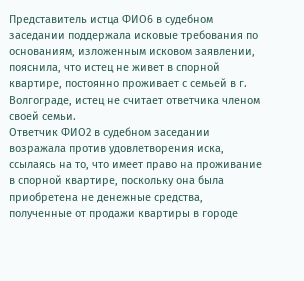Представитель истца ФИО6 в судебном заседании поддержала исковые требования по основаниям, изложенным исковом заявлении, пояснила, что истец не живет в спорной квартире, постоянно проживает с семьей в г. Волгограде, истец не считает ответчика членом своей семьи.
Ответчик ФИО2 в судебном заседании возражала против удовлетворения иска, ссылаясь на то, что имеет право на проживание в спорной квартире, поскольку она была приобретена не денежные средства, полученные от продажи квартиры в городе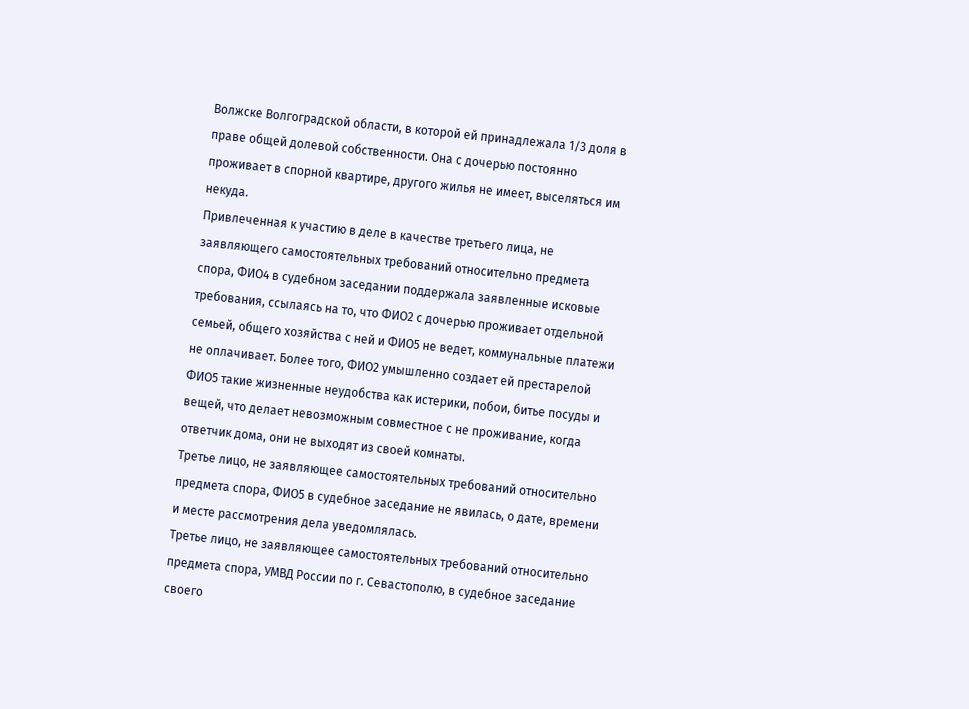Волжске Волгоградской области, в которой ей принадлежала 1/3 доля в праве общей долевой собственности. Она с дочерью постоянно проживает в спорной квартире, другого жилья не имеет, выселяться им некуда.
Привлеченная к участию в деле в качестве третьего лица, не заявляющего самостоятельных требований относительно предмета спора, ФИО4 в судебном заседании поддержала заявленные исковые требования, ссылаясь на то, что ФИО2 с дочерью проживает отдельной семьей, общего хозяйства с ней и ФИО5 не ведет, коммунальные платежи не оплачивает. Более того, ФИО2 умышленно создает ей престарелой ФИО5 такие жизненные неудобства как истерики, побои, битье посуды и вещей, что делает невозможным совместное с не проживание, когда ответчик дома, они не выходят из своей комнаты.
Третье лицо, не заявляющее самостоятельных требований относительно предмета спора, ФИО5 в судебное заседание не явилась, о дате, времени и месте рассмотрения дела уведомлялась.
Третье лицо, не заявляющее самостоятельных требований относительно предмета спора, УМВД России по г. Севастополю, в судебное заседание своего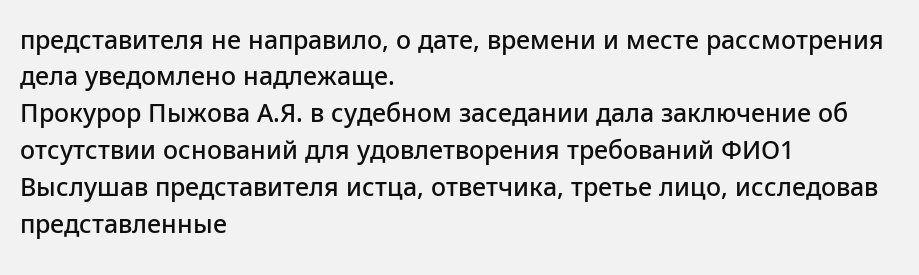представителя не направило, о дате, времени и месте рассмотрения дела уведомлено надлежаще.
Прокурор Пыжова А.Я. в судебном заседании дала заключение об отсутствии оснований для удовлетворения требований ФИО1
Выслушав представителя истца, ответчика, третье лицо, исследовав представленные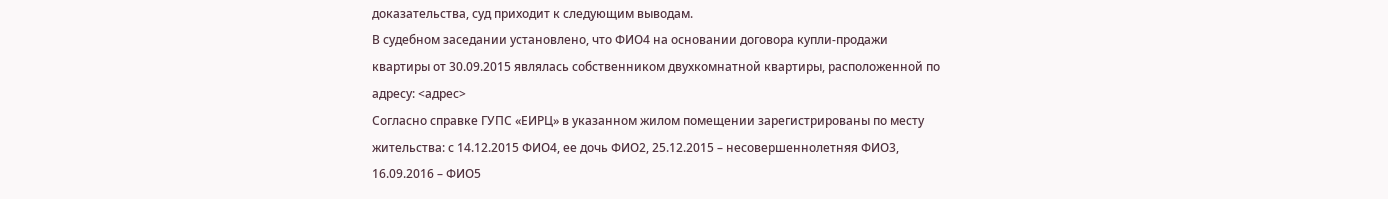доказательства, суд приходит к следующим выводам.
В судебном заседании установлено, что ФИО4 на основании договора купли-продажи квартиры от 30.09.2015 являлась собственником двухкомнатной квартиры, расположенной по адресу: <адрес>
Согласно справке ГУПС «ЕИРЦ» в указанном жилом помещении зарегистрированы по месту жительства: с 14.12.2015 ФИО4, ее дочь ФИО2, 25.12.2015 – несовершеннолетняя ФИО3, 16.09.2016 – ФИО5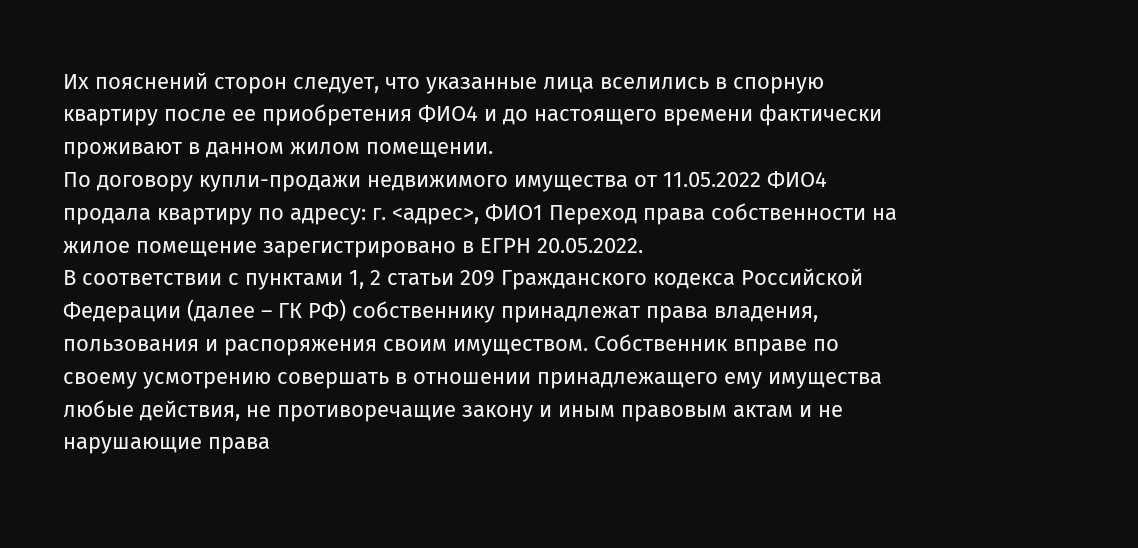Их пояснений сторон следует, что указанные лица вселились в спорную квартиру после ее приобретения ФИО4 и до настоящего времени фактически проживают в данном жилом помещении.
По договору купли-продажи недвижимого имущества от 11.05.2022 ФИО4 продала квартиру по адресу: г. <адрес>, ФИО1 Переход права собственности на жилое помещение зарегистрировано в ЕГРН 20.05.2022.
В соответствии с пунктами 1, 2 статьи 209 Гражданского кодекса Российской Федерации (далее – ГК РФ) собственнику принадлежат права владения, пользования и распоряжения своим имуществом. Собственник вправе по своему усмотрению совершать в отношении принадлежащего ему имущества любые действия, не противоречащие закону и иным правовым актам и не нарушающие права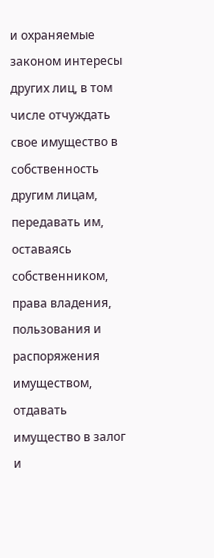и охраняемые законом интересы других лиц, в том числе отчуждать свое имущество в собственность другим лицам, передавать им, оставаясь собственником, права владения, пользования и распоряжения имуществом, отдавать имущество в залог и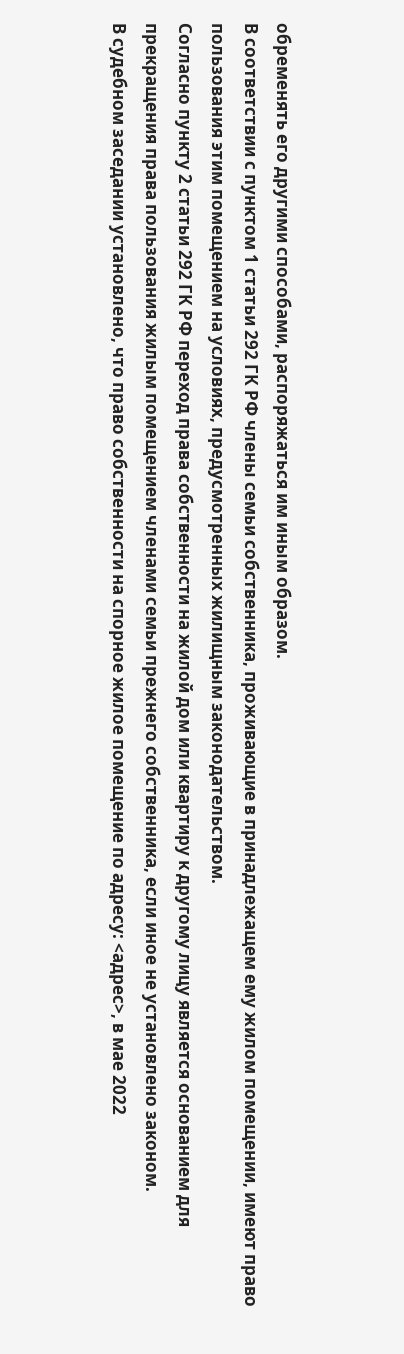обременять его другими способами, распоряжаться им иным образом.
В соответствии с пунктом 1 статьи 292 ГК РФ члены семьи собственника, проживающие в принадлежащем ему жилом помещении, имеют право пользования этим помещением на условиях, предусмотренных жилищным законодательством.
Согласно пункту 2 статьи 292 ГК РФ переход права собственности на жилой дом или квартиру к другому лицу является основанием для прекращения права пользования жилым помещением членами семьи прежнего собственника, если иное не установлено законом.
В судебном заседании установлено, что право собственности на спорное жилое помещение по адресу: <адрес>, в мае 2022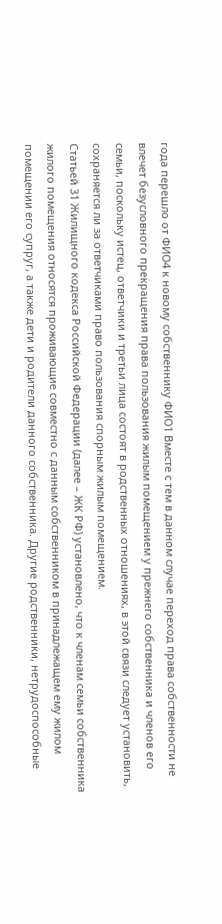года перешло от ФИО4 к новому собственнику ФИО1 Вместе с тем в данном случае переход права собственности не влечет безусловного прекращения права пользования жилым помещением у прежнего собственника и членов его семьи, поскольку истец, ответчики и третьи лица состоят в родственных отношениях, в этой связи следует установить, сохраняется ли за ответчиками право пользования спорным жилым помещением.
Статьей 31 Жилищного кодекса Российской Федерации (далее – ЖК РФ) установлено, что к членам семьи собственника жилого помещения относятся проживающие совместно с данным собственником в принадлежащем ему жилом помещении его супруг, а также дети и родители данного собственника. Другие родственники, нетрудоспособные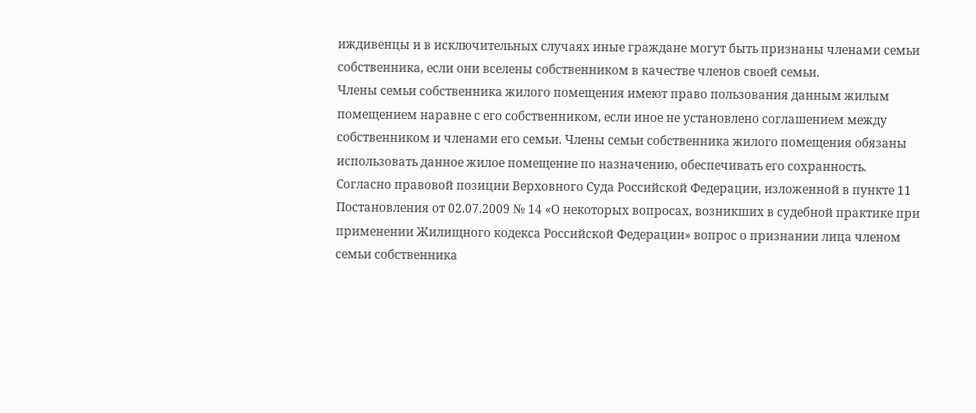иждивенцы и в исключительных случаях иные граждане могут быть признаны членами семьи собственника, если они вселены собственником в качестве членов своей семьи.
Члены семьи собственника жилого помещения имеют право пользования данным жилым помещением наравне с его собственником, если иное не установлено соглашением между собственником и членами его семьи. Члены семьи собственника жилого помещения обязаны использовать данное жилое помещение по назначению, обеспечивать его сохранность.
Согласно правовой позиции Верховного Суда Российской Федерации, изложенной в пункте 11 Постановления от 02.07.2009 № 14 «О некоторых вопросах, возникших в судебной практике при применении Жилищного кодекса Российской Федерации» вопрос о признании лица членом семьи собственника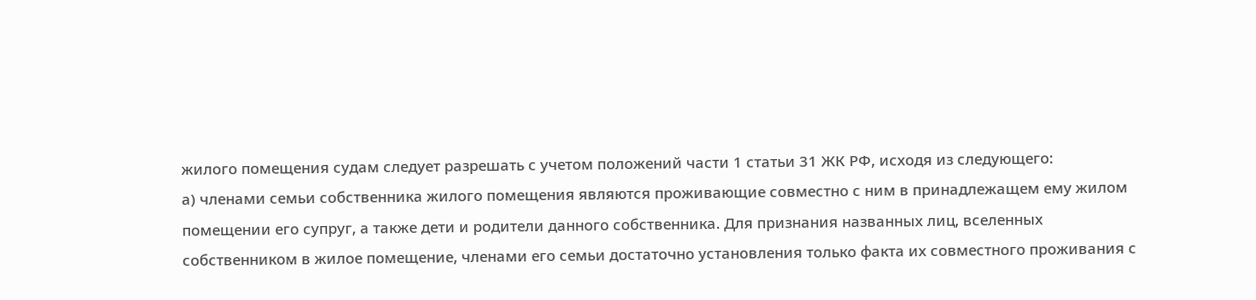жилого помещения судам следует разрешать с учетом положений части 1 статьи 31 ЖК РФ, исходя из следующего:
а) членами семьи собственника жилого помещения являются проживающие совместно с ним в принадлежащем ему жилом помещении его супруг, а также дети и родители данного собственника. Для признания названных лиц, вселенных собственником в жилое помещение, членами его семьи достаточно установления только факта их совместного проживания с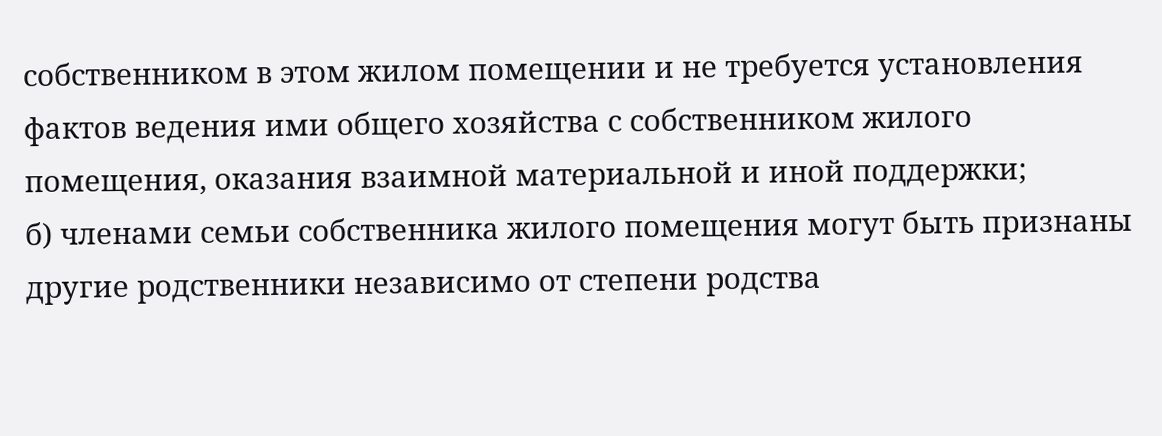собственником в этом жилом помещении и не требуется установления фактов ведения ими общего хозяйства с собственником жилого помещения, оказания взаимной материальной и иной поддержки;
б) членами семьи собственника жилого помещения могут быть признаны другие родственники независимо от степени родства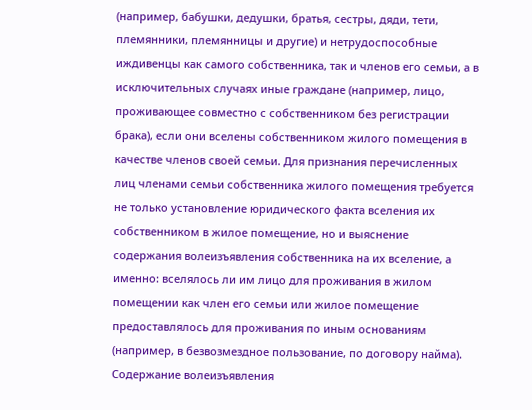(например, бабушки, дедушки, братья, сестры, дяди, тети, племянники, племянницы и другие) и нетрудоспособные иждивенцы как самого собственника, так и членов его семьи, а в исключительных случаях иные граждане (например, лицо, проживающее совместно с собственником без регистрации брака), если они вселены собственником жилого помещения в качестве членов своей семьи. Для признания перечисленных лиц членами семьи собственника жилого помещения требуется не только установление юридического факта вселения их собственником в жилое помещение, но и выяснение содержания волеизъявления собственника на их вселение, а именно: вселялось ли им лицо для проживания в жилом помещении как член его семьи или жилое помещение предоставлялось для проживания по иным основаниям (например, в безвозмездное пользование, по договору найма). Содержание волеизъявления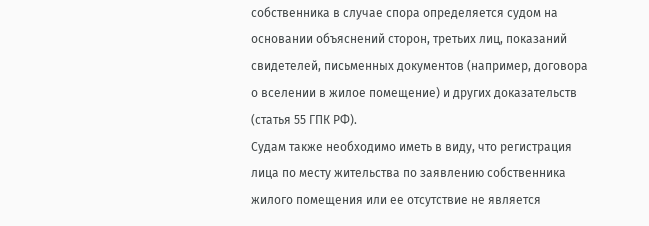собственника в случае спора определяется судом на основании объяснений сторон, третьих лиц, показаний свидетелей, письменных документов (например, договора о вселении в жилое помещение) и других доказательств (статья 55 ГПК РФ).
Судам также необходимо иметь в виду, что регистрация лица по месту жительства по заявлению собственника жилого помещения или ее отсутствие не является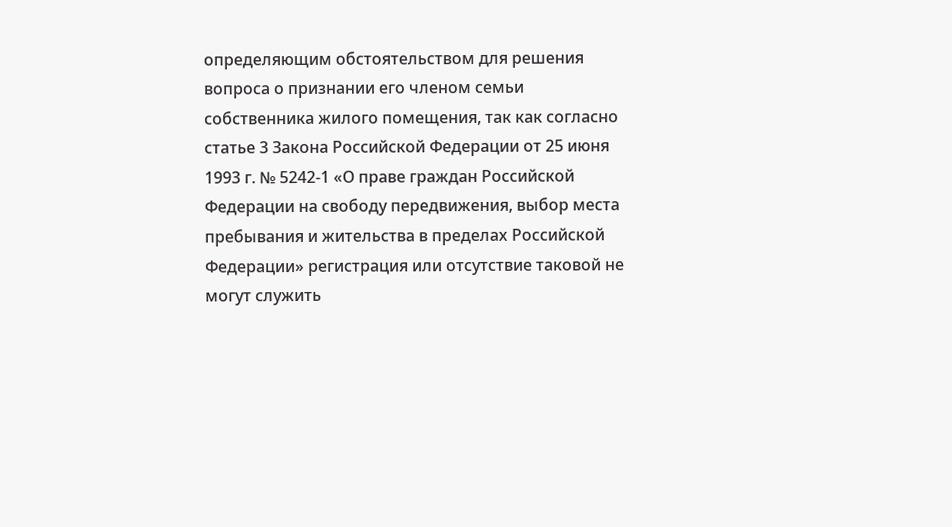определяющим обстоятельством для решения вопроса о признании его членом семьи собственника жилого помещения, так как согласно статье 3 Закона Российской Федерации от 25 июня 1993 г. № 5242-1 «О праве граждан Российской Федерации на свободу передвижения, выбор места пребывания и жительства в пределах Российской Федерации» регистрация или отсутствие таковой не могут служить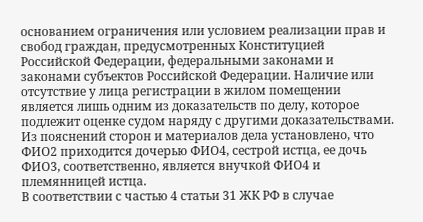основанием ограничения или условием реализации прав и свобод граждан, предусмотренных Конституцией Российской Федерации, федеральными законами и законами субъектов Российской Федерации. Наличие или отсутствие у лица регистрации в жилом помещении является лишь одним из доказательств по делу, которое подлежит оценке судом наряду с другими доказательствами.
Из пояснений сторон и материалов дела установлено, что ФИО2 приходится дочерью ФИО4, сестрой истца, ее дочь ФИО3, соответственно, является внучкой ФИО4 и племянницей истца.
В соответствии с частью 4 статьи 31 ЖК РФ в случае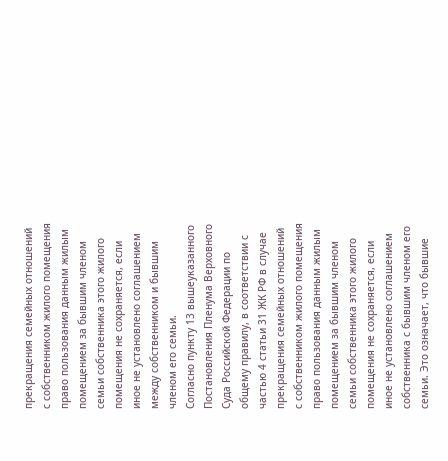прекращения семейных отношений с собственником жилого помещения право пользования данным жилым помещением за бывшим членом семьи собственника этого жилого помещения не сохраняется, если иное не установлено соглашением между собственником и бывшим членом его семьи.
Согласно пункту 13 вышеуказанного Постановления Пленума Верховного Суда Российской Федерации по общему правилу, в соответствии с частью 4 статьи 31 ЖК РФ в случае прекращения семейных отношений с собственником жилого помещения право пользования данным жилым помещением за бывшим членом семьи собственника этого жилого помещения не сохраняется, если иное не установлено соглашением собственника с бывшим членом его семьи. Это означает, что бывшие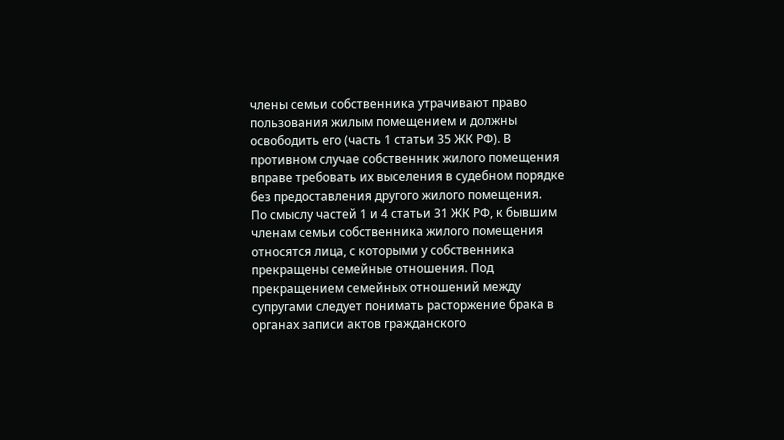члены семьи собственника утрачивают право пользования жилым помещением и должны освободить его (часть 1 статьи 35 ЖК РФ). В противном случае собственник жилого помещения вправе требовать их выселения в судебном порядке без предоставления другого жилого помещения.
По смыслу частей 1 и 4 статьи 31 ЖК РФ, к бывшим членам семьи собственника жилого помещения относятся лица, с которыми у собственника прекращены семейные отношения. Под прекращением семейных отношений между супругами следует понимать расторжение брака в органах записи актов гражданского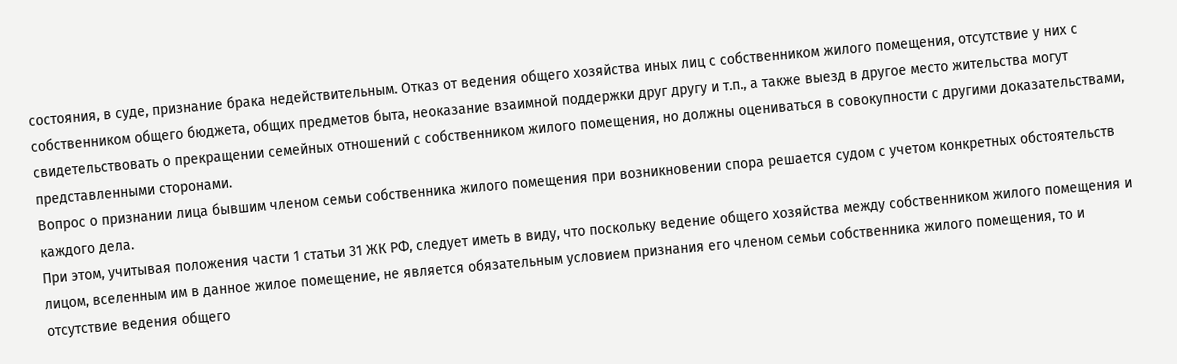состояния, в суде, признание брака недействительным. Отказ от ведения общего хозяйства иных лиц с собственником жилого помещения, отсутствие у них с собственником общего бюджета, общих предметов быта, неоказание взаимной поддержки друг другу и т.п., а также выезд в другое место жительства могут свидетельствовать о прекращении семейных отношений с собственником жилого помещения, но должны оцениваться в совокупности с другими доказательствами, представленными сторонами.
Вопрос о признании лица бывшим членом семьи собственника жилого помещения при возникновении спора решается судом с учетом конкретных обстоятельств каждого дела.
При этом, учитывая положения части 1 статьи 31 ЖК РФ, следует иметь в виду, что поскольку ведение общего хозяйства между собственником жилого помещения и лицом, вселенным им в данное жилое помещение, не является обязательным условием признания его членом семьи собственника жилого помещения, то и отсутствие ведения общего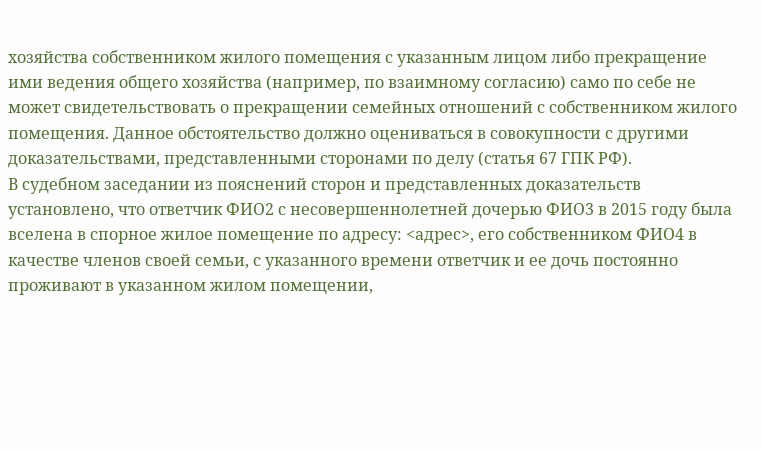хозяйства собственником жилого помещения с указанным лицом либо прекращение ими ведения общего хозяйства (например, по взаимному согласию) само по себе не может свидетельствовать о прекращении семейных отношений с собственником жилого помещения. Данное обстоятельство должно оцениваться в совокупности с другими доказательствами, представленными сторонами по делу (статья 67 ГПК РФ).
В судебном заседании из пояснений сторон и представленных доказательств установлено, что ответчик ФИО2 с несовершеннолетней дочерью ФИО3 в 2015 году была вселена в спорное жилое помещение по адресу: <адрес>, его собственником ФИО4 в качестве членов своей семьи, с указанного времени ответчик и ее дочь постоянно проживают в указанном жилом помещении,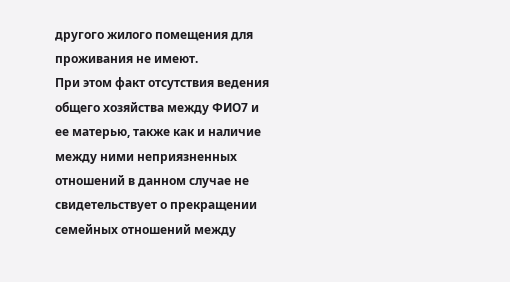другого жилого помещения для проживания не имеют.
При этом факт отсутствия ведения общего хозяйства между ФИО7 и ее матерью, также как и наличие между ними неприязненных отношений в данном случае не свидетельствует о прекращении семейных отношений между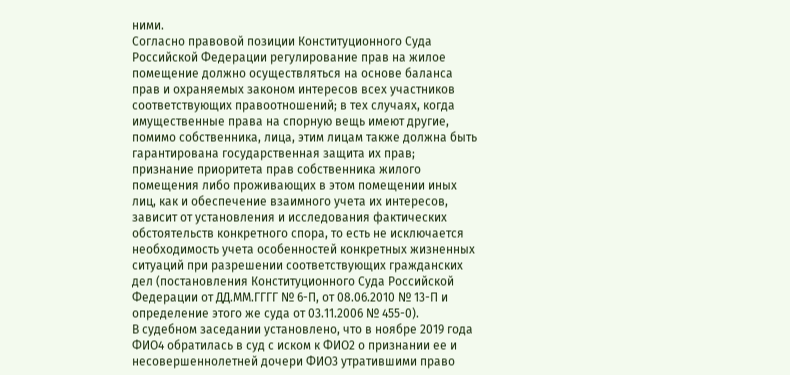ними.
Согласно правовой позиции Конституционного Суда Российской Федерации регулирование прав на жилое помещение должно осуществляться на основе баланса прав и охраняемых законом интересов всех участников соответствующих правоотношений; в тех случаях, когда имущественные права на спорную вещь имеют другие, помимо собственника, лица, этим лицам также должна быть гарантирована государственная защита их прав; признание приоритета прав собственника жилого помещения либо проживающих в этом помещении иных лиц, как и обеспечение взаимного учета их интересов, зависит от установления и исследования фактических обстоятельств конкретного спора, то есть не исключается необходимость учета особенностей конкретных жизненных ситуаций при разрешении соответствующих гражданских дел (постановления Конституционного Суда Российской Федерации от ДД.ММ.ГГГГ № 6-П, от 08.06.2010 № 13-П и определение этого же суда от 03.11.2006 № 455-0).
В судебном заседании установлено, что в ноябре 2019 года ФИО4 обратилась в суд с иском к ФИО2 о признании ее и несовершеннолетней дочери ФИО3 утратившими право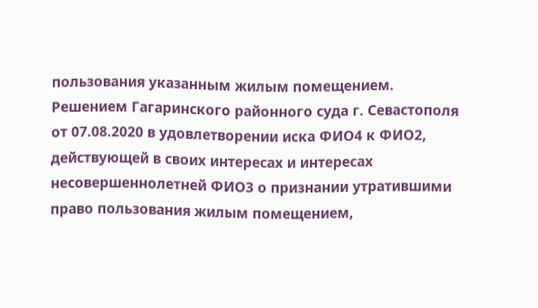пользования указанным жилым помещением.
Решением Гагаринского районного суда г. Севастополя от 07.08.2020 в удовлетворении иска ФИО4 к ФИО2, действующей в своих интересах и интересах несовершеннолетней ФИО3 о признании утратившими право пользования жилым помещением,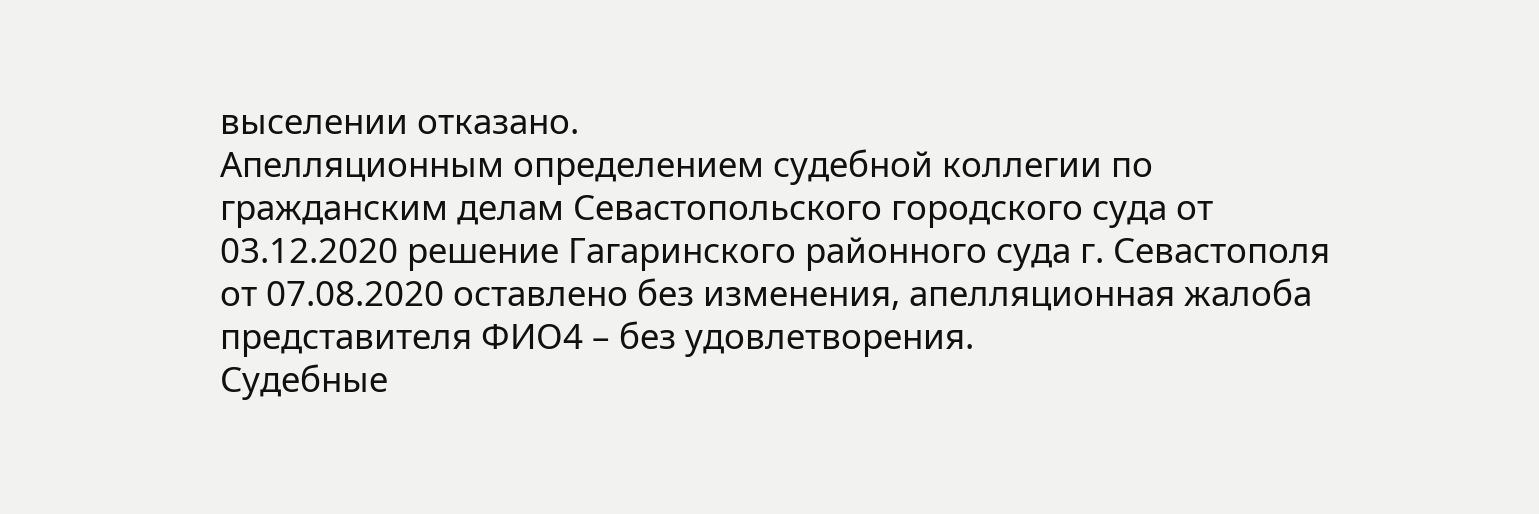выселении отказано.
Апелляционным определением судебной коллегии по гражданским делам Севастопольского городского суда от 03.12.2020 решение Гагаринского районного суда г. Севастополя от 07.08.2020 оставлено без изменения, апелляционная жалоба представителя ФИО4 – без удовлетворения.
Судебные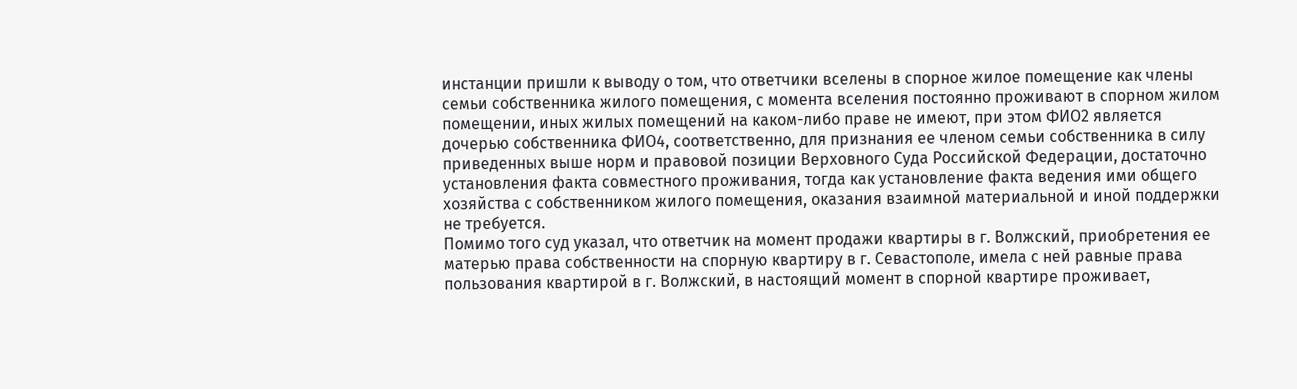инстанции пришли к выводу о том, что ответчики вселены в спорное жилое помещение как члены семьи собственника жилого помещения, с момента вселения постоянно проживают в спорном жилом помещении, иных жилых помещений на каком-либо праве не имеют, при этом ФИО2 является дочерью собственника ФИО4, соответственно, для признания ее членом семьи собственника в силу приведенных выше норм и правовой позиции Верховного Суда Российской Федерации, достаточно установления факта совместного проживания, тогда как установление факта ведения ими общего хозяйства с собственником жилого помещения, оказания взаимной материальной и иной поддержки не требуется.
Помимо того суд указал, что ответчик на момент продажи квартиры в г. Волжский, приобретения ее матерью права собственности на спорную квартиру в г. Севастополе, имела с ней равные права пользования квартирой в г. Волжский, в настоящий момент в спорной квартире проживает,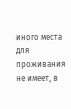иного места для проживания не имеет, в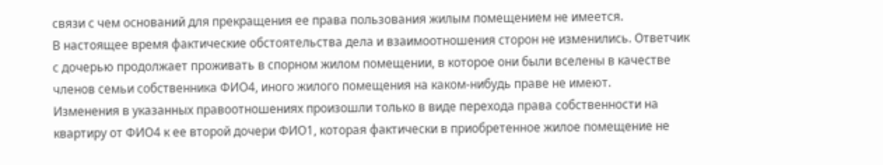связи с чем оснований для прекращения ее права пользования жилым помещением не имеется.
В настоящее время фактические обстоятельства дела и взаимоотношения сторон не изменились. Ответчик с дочерью продолжает проживать в спорном жилом помещении, в которое они были вселены в качестве членов семьи собственника ФИО4, иного жилого помещения на каком-нибудь праве не имеют.
Изменения в указанных правоотношениях произошли только в виде перехода права собственности на квартиру от ФИО4 к ее второй дочери ФИО1, которая фактически в приобретенное жилое помещение не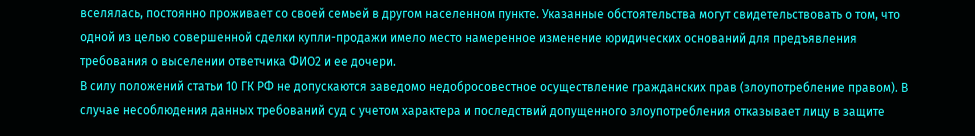вселялась, постоянно проживает со своей семьей в другом населенном пункте. Указанные обстоятельства могут свидетельствовать о том, что одной из целью совершенной сделки купли-продажи имело место намеренное изменение юридических оснований для предъявления требования о выселении ответчика ФИО2 и ее дочери.
В силу положений статьи 10 ГК РФ не допускаются заведомо недобросовестное осуществление гражданских прав (злоупотребление правом). В случае несоблюдения данных требований суд с учетом характера и последствий допущенного злоупотребления отказывает лицу в защите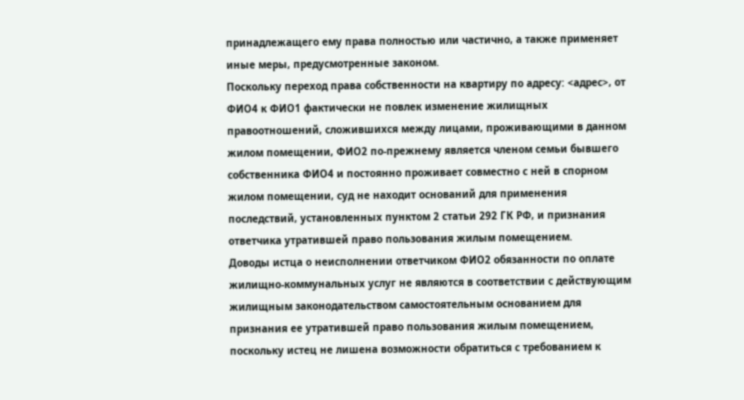принадлежащего ему права полностью или частично, а также применяет иные меры, предусмотренные законом.
Поскольку переход права собственности на квартиру по адресу: <адрес>, от ФИО4 к ФИО1 фактически не повлек изменение жилищных правоотношений, сложившихся между лицами, проживающими в данном жилом помещении, ФИО2 по-прежнему является членом семьи бывшего собственника ФИО4 и постоянно проживает совместно с ней в спорном жилом помещении, суд не находит оснований для применения последствий, установленных пунктом 2 статьи 292 ГК РФ, и признания ответчика утратившей право пользования жилым помещением.
Доводы истца о неисполнении ответчиком ФИО2 обязанности по оплате жилищно-коммунальных ycлуг не являются в соответствии с действующим жилищным законодательством самостоятельным основанием для признания ее утратившей право пользования жилым помещением, поскольку истец не лишена возможности обратиться с требованием к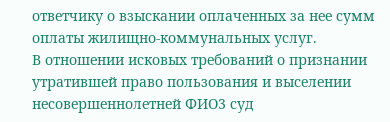ответчику о взыскании оплаченных за нее сумм оплаты жилищно-коммунальных услуг.
В отношении исковых требований о признании утратившей право пользования и выселении несовершеннолетней ФИО3 суд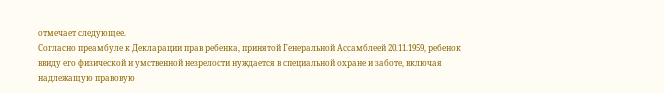отмечает следующее.
Согласно преамбуле к Декларации прав ребенка, принятой Генеральной Ассамблеей 20.11.1959, ребенок ввиду его физической и умственной незрелости нуждается в специальной охране и заботе, включая надлежащую правовую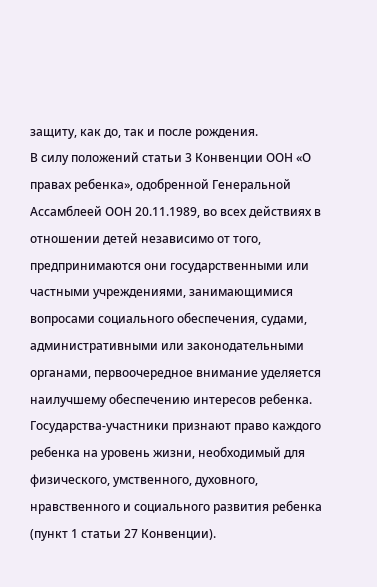защиту, как до, так и после рождения.
В силу положений статьи 3 Конвенции ООН «О правах ребенка», одобренной Генеральной Ассамблеей ООН 20.11.1989, во всех действиях в отношении детей независимо от того, предпринимаются они государственными или частными учреждениями, занимающимися вопросами социального обеспечения, судами, административными или законодательными органами, первоочередное внимание уделяется наилучшему обеспечению интересов ребенка.
Государства-участники признают право каждого ребенка на уровень жизни, необходимый для физического, умственного, духовного, нравственного и социального развития ребенка (пункт 1 статьи 27 Конвенции).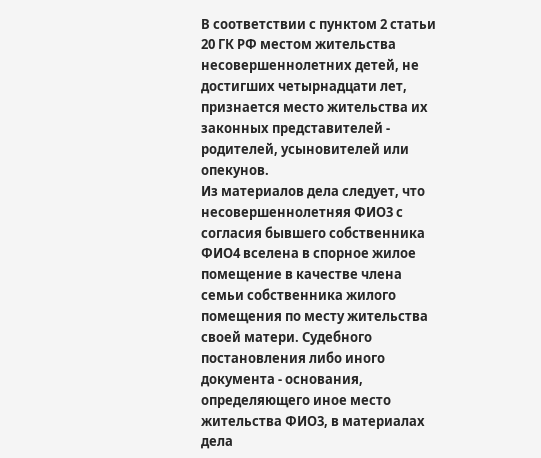В соответствии с пунктом 2 статьи 20 ГК РФ местом жительства несовершеннолетних детей, не достигших четырнадцати лет, признается место жительства их законных представителей - родителей, усыновителей или опекунов.
Из материалов дела следует, что несовершеннолетняя ФИО3 с согласия бывшего собственника ФИО4 вселена в спорное жилое помещение в качестве члена семьи собственника жилого помещения по месту жительства своей матери. Судебного постановления либо иного документа - основания, определяющего иное место жительства ФИО3, в материалах дела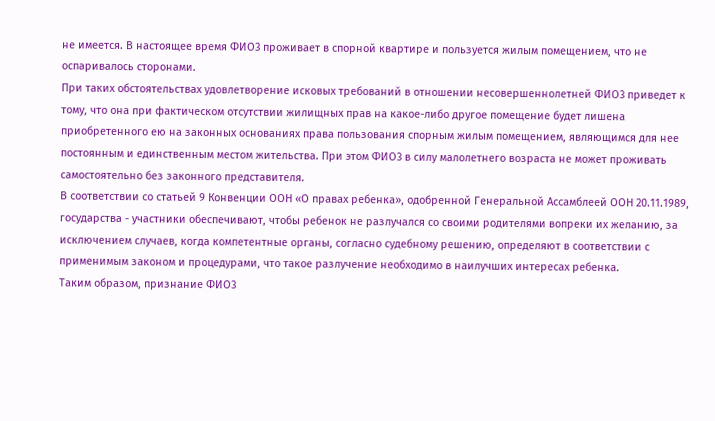не имеется. В настоящее время ФИО3 проживает в спорной квартире и пользуется жилым помещением, что не оспаривалось сторонами.
При таких обстоятельствах удовлетворение исковых требований в отношении несовершеннолетней ФИО3 приведет к тому, что она при фактическом отсутствии жилищных прав на какое-либо другое помещение будет лишена приобретенного ею на законных основаниях права пользования спорным жилым помещением, являющимся для нее постоянным и единственным местом жительства. При этом ФИО3 в силу малолетнего возраста не может проживать самостоятельно без законного представителя.
В соответствии со статьей 9 Конвенции ООН «О правах ребенка», одобренной Генеральной Ассамблеей ООН 20.11.1989, государства - участники обеспечивают, чтобы ребенок не разлучался со своими родителями вопреки их желанию, за исключением случаев, когда компетентные органы, согласно судебному решению, определяют в соответствии с применимым законом и процедурами, что такое разлучение необходимо в наилучших интересах ребенка.
Таким образом, признание ФИО3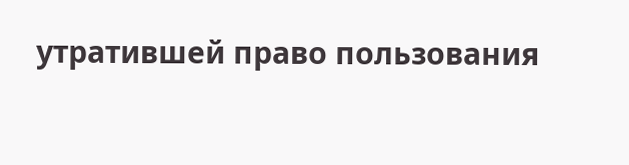утратившей право пользования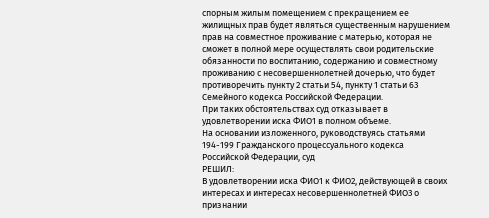спорным жилым помещением с прекращением ее жилищных прав будет являться существенным нарушением прав на совместное проживание с матерью, которая не сможет в полной мере осуществлять свои родительские обязанности по воспитанию, содержанию и совместному проживанию с несовершеннолетней дочерью, что будет противоречить пункту 2 статьи 54, пункту 1 статьи 63 Семейного кодекса Российской Федерации.
При таких обстоятельствах суд отказывает в удовлетворении иска ФИО1 в полном объеме.
На основании изложенного, руководствуясь статьями 194-199 Гражданского процессуального кодекса Российской Федерации, суд
РЕШИЛ:
В удовлетворении иска ФИО1 к ФИО2, действующей в своих интересах и интересах несовершеннолетней ФИО3 о признании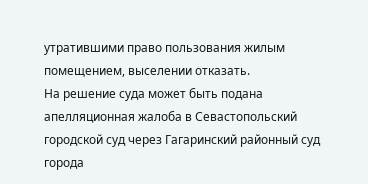утратившими право пользования жилым помещением, выселении отказать.
На решение суда может быть подана апелляционная жалоба в Севастопольский городской суд через Гагаринский районный суд города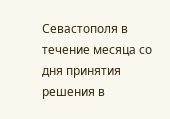Севастополя в течение месяца со дня принятия решения в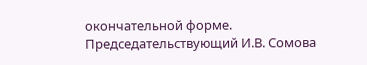окончательной форме.
Председательствующий И.В. Сомова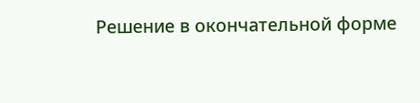Решение в окончательной форме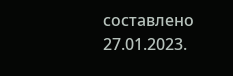составлено 27.01.2023.